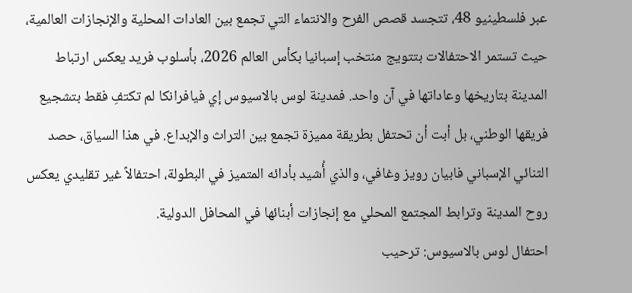عبر فلسطينيو 48، تتجسد قصص الفرح والانتماء التي تجمع بين العادات المحلية والإنجازات العالمية، حيث تستمر الاحتفالات بتتويج منتخب إسبانيا بكأس العالم 2026، بأسلوب فريد يعكس ارتباط المدينة بتاريخها وعاداتها في آن واحد. فمدينة لوس بالاسيوس إي فيافرانكا لم تكتفِ فقط بتشجيع فريقها الوطني، بل أبت أن تحتفل بطريقة مميزة تجمع بين التراث والإبداع. في هذا السياق، حصد الثنائي الإسباني فابيان رويز وغافي، والذي أُشيد بأدائه المتميز في البطولة، احتفالاً غير تقليدي يعكس روح المدينة وترابط المجتمع المحلي مع إنجازات أبنائها في المحافل الدولية.
احتفال لوس بالاسيوس: ترحيب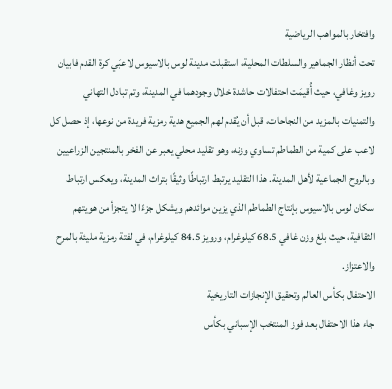وافتخار بالمواهب الرياضية
تحت أنظار الجماهير والسلطات المحلية، استقبلت مدينة لوس بالاسيوس لاعبَي كرة القدم فابيان رويز وغافي، حيث أُقيمَت احتفالات حاشدة خلال وجودهما في المدينة، وتم تبادل التهاني والتمنيات بالمزيد من النجاحات، قبل أن يُقدم لهم الجميع هدية رمزية فريدة من نوعها، إذ حصل كل لاعب على كمية من الطماطم تساوي وزنه، وهو تقليد محلي يعبر عن الفخر بالمنتجين الزراعيين وبالروح الجماعية لأهل المدينة. هذا التقليد يرتبط ارتباطًا وثيقًا بتراث المدينة، ويعكس ارتباط سكان لوس بالاسيوس بإنتاج الطماطم الذي يزين موائدهم ويشكل جزءًا لا يتجزأ من هويتهم الثقافية، حيث بلغ وزن غافي 68.5 كيلوغرام، ورويز 84.5 كيلوغرام، في لفتة رمزية مليئة بالمرح والاعتزاز.
الاحتفال بكأس العالم وتحقيق الإنجازات التاريخية
جاء هذا الاحتفال بعد فوز المنتخب الإسباني بكأس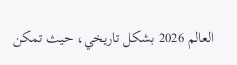العالم 2026 بشكل تاريخي، حيث تمكن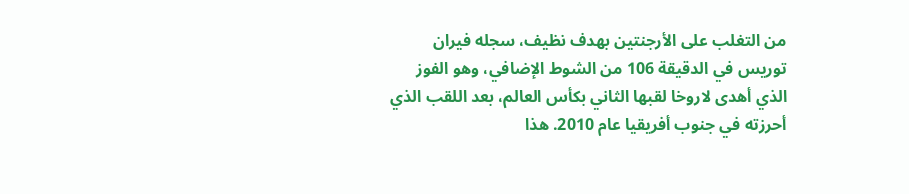من التغلب على الأرجنتين بهدف نظيف، سجله فيران توريس في الدقيقة 106 من الشوط الإضافي، وهو الفوز الذي أهدى لاروخا لقبها الثاني بكأس العالم، بعد اللقب الذي أحرزته في جنوب أفريقيا عام 2010. هذا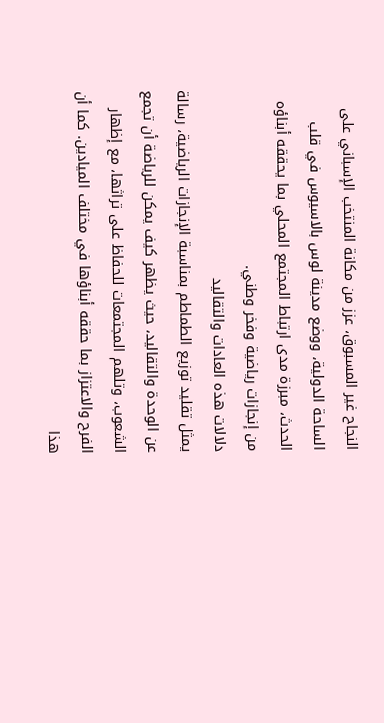النجاح غير المسبوق، عزز من مكانة المنتخب الإسباني على الساحة الدولية، ووضع مدينة لوس بالاسيوس في قلب الحدث، مبرزة مدى ارتباط المجتمع المحلي بما يحققه أبناؤه من إنجازات رياضية وفخر وطني.
دلالات هذه العادات والتقاليد
يمثل تقليد توزيع الطماطم بمناسبة الإنجازات الرياضية، رسالة عن الوحدة والتقاليد، حيث يظهر كيف يمكن للرياضة أن تجمع الشعوب، وتلهم المجتمعات للحفاظ على تراثها، مع إظهار الفرح والاعتزاز بما حققه أبناؤها في مختلف الميادين. كما أن هذا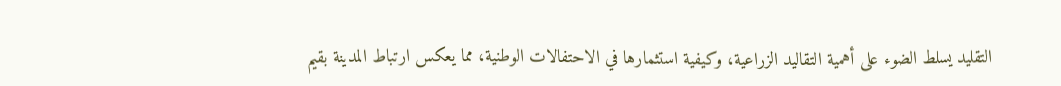التقليد يسلط الضوء على أهمية التقاليد الزراعية، وكيفية استثمارها في الاحتفالات الوطنية، مما يعكس ارتباط المدينة بقيم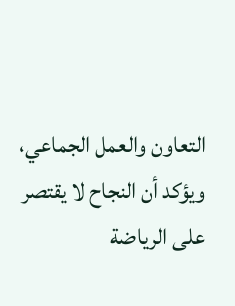التعاون والعمل الجماعي، ويؤكد أن النجاح لا يقتصر على الرياضة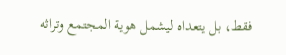فقط، بل يتعداه ليشمل هوية المجتمع وتراثه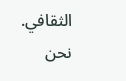الثقافي.
نحن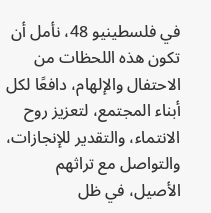في فلسطينيو 48، نأمل أن تكون هذه اللحظات من الاحتفال والإلهام، دافعًا لكل أبناء المجتمع، لتعزيز روح الانتماء، والتقدير للإنجازات، والتواصل مع تراثهم الأصيل، في ظل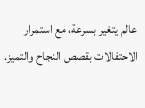عالم يتغير بسرعة، مع استمرار الاحتفالات بقصص النجاح والتميز.